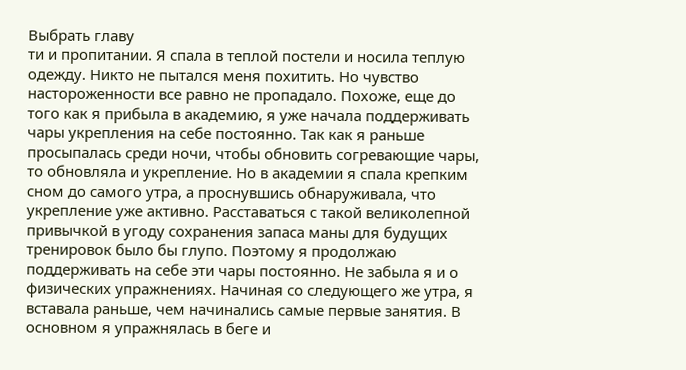Выбрать главу
ти и пропитании. Я спала в теплой постели и носила теплую одежду. Никто не пытался меня похитить. Но чувство настороженности все равно не пропадало. Похоже, еще до того как я прибыла в академию, я уже начала поддерживать чары укрепления на себе постоянно. Так как я раньше просыпалась среди ночи, чтобы обновить согревающие чары, то обновляла и укрепление. Но в академии я спала крепким сном до самого утра, а проснувшись обнаруживала, что укрепление уже активно. Расставаться с такой великолепной привычкой в угоду сохранения запаса маны для будущих тренировок было бы глупо. Поэтому я продолжаю поддерживать на себе эти чары постоянно. Не забыла я и о физических упражнениях. Начиная со следующего же утра, я вставала раньше, чем начинались самые первые занятия. В основном я упражнялась в беге и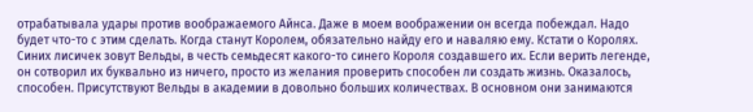отрабатывала удары против воображаемого Айнса. Даже в моем воображении он всегда побеждал. Надо будет что-то с этим сделать. Когда станут Королем, обязательно найду его и наваляю ему. Кстати о Королях. Синих лисичек зовут Вельды, в честь семьдесят какого-то синего Короля создавшего их. Если верить легенде, он сотворил их буквально из ничего, просто из желания проверить способен ли создать жизнь. Оказалось, способен. Присутствуют Вельды в академии в довольно больших количествах. В основном они занимаются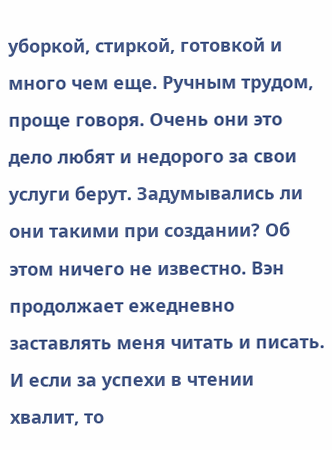уборкой, стиркой, готовкой и много чем еще. Ручным трудом, проще говоря. Очень они это дело любят и недорого за свои услуги берут. Задумывались ли они такими при создании? Об этом ничего не известно. Вэн продолжает ежедневно заставлять меня читать и писать. И если за успехи в чтении хвалит, то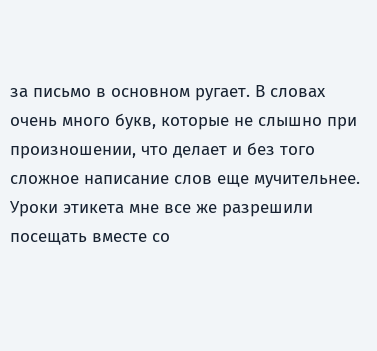за письмо в основном ругает. В словах очень много букв, которые не слышно при произношении, что делает и без того сложное написание слов еще мучительнее. Уроки этикета мне все же разрешили посещать вместе со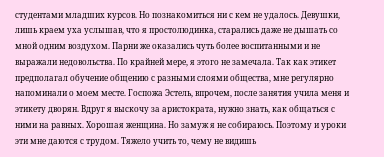студентами младших курсов. Но познакомиться ни с кем не удалось. Девушки, лишь краем уха услышав, что я простолюдинка, старались даже не дышать со мной одним воздухом. Парни же оказались чуть более воспитанными и не выражали недовольства. По крайней мере, я этого не замечала. Так как этикет предполагал обучение общению с разными слоями общества, мне регулярно напоминали о моем месте. Госпожа Эстель, впрочем, после занятия учила меня и этикету дворян. Вдруг я выскочу за аристократа, нужно знать, как общаться с ними на равных. Хорошая женщина. Но замуж я не собираюсь. Поэтому и уроки эти мне даются с трудом. Тяжело учить то, чему не видишь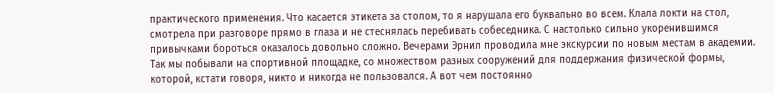практического применения. Что касается этикета за столом, то я нарушала его буквально во всем. Клала локти на стол, смотрела при разговоре прямо в глаза и не стеснялась перебивать собеседника. С настолько сильно укоренившимся привычками бороться оказалось довольно сложно. Вечерами Эрнил проводила мне экскурсии по новым местам в академии. Так мы побывали на спортивной площадке, со множеством разных сооружений для поддержания физической формы, которой, кстати говоря, никто и никогда не пользовался. А вот чем постоянно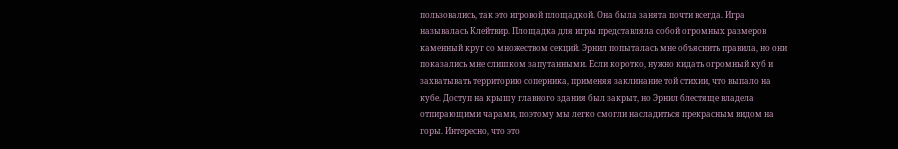пользовались, так это игровой площадкой. Она была занята почти всегда. Игра называлась Клейтвир. Площадка для игры представляла собой огромных размеров каменный круг со множеством секций. Эрнил попыталась мне объяснить правила, но они показались мне слишком запутанными. Если коротко, нужно кидать огромный куб и захватывать территорию соперника, применяя заклинание той стихии, что выпало на кубе. Доступ на крышу главного здания был закрыт, но Эрнил блестяще владела отпирающими чарами, поэтому мы легко смогли насладиться прекрасным видом на горы. Интересно, что это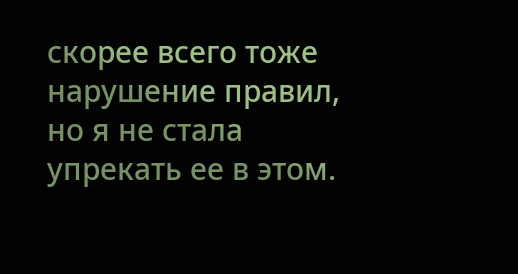скорее всего тоже нарушение правил, но я не стала упрекать ее в этом.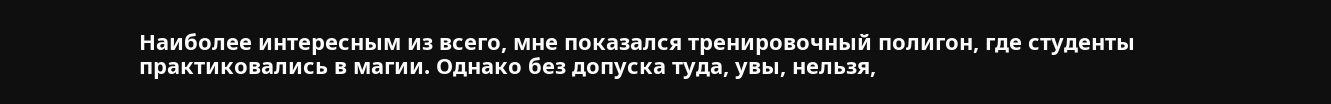Наиболее интересным из всего, мне показался тренировочный полигон, где студенты практиковались в магии. Однако без допуска туда, увы, нельзя,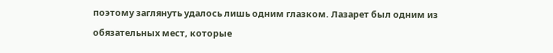поэтому заглянуть удалось лишь одним глазком. Лазарет был одним из обязательных мест, которые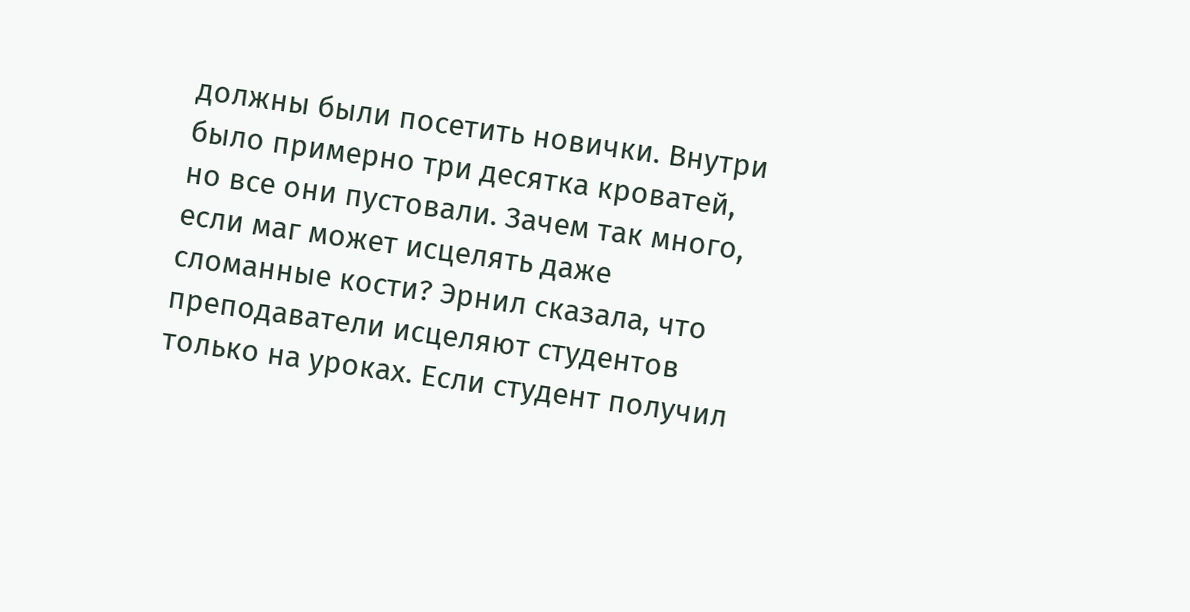должны были посетить новички. Внутри было примерно три десятка кроватей, но все они пустовали. Зачем так много, если маг может исцелять даже сломанные кости? Эрнил сказала, что преподаватели исцеляют студентов только на уроках. Если студент получил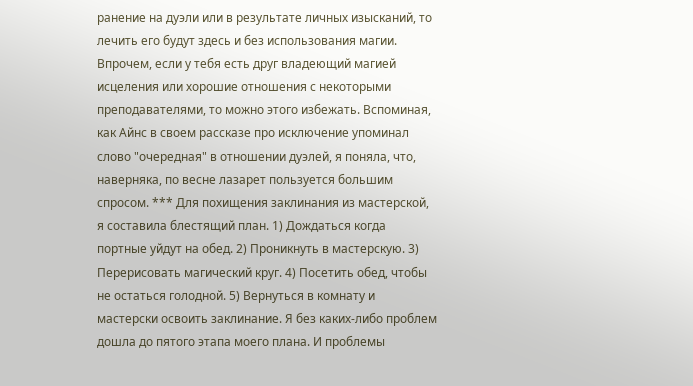ранение на дуэли или в результате личных изысканий, то лечить его будут здесь и без использования магии. Впрочем, если у тебя есть друг владеющий магией исцеления или хорошие отношения с некоторыми преподавателями, то можно этого избежать. Вспоминая, как Айнс в своем рассказе про исключение упоминал слово "очередная" в отношении дуэлей, я поняла, что, наверняка, по весне лазарет пользуется большим спросом. *** Для похищения заклинания из мастерской, я составила блестящий план. 1) Дождаться когда портные уйдут на обед. 2) Проникнуть в мастерскую. 3) Перерисовать магический круг. 4) Посетить обед, чтобы не остаться голодной. 5) Вернуться в комнату и мастерски освоить заклинание. Я без каких-либо проблем дошла до пятого этапа моего плана. И проблемы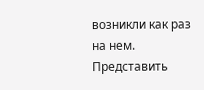возникли как раз на нем. Представить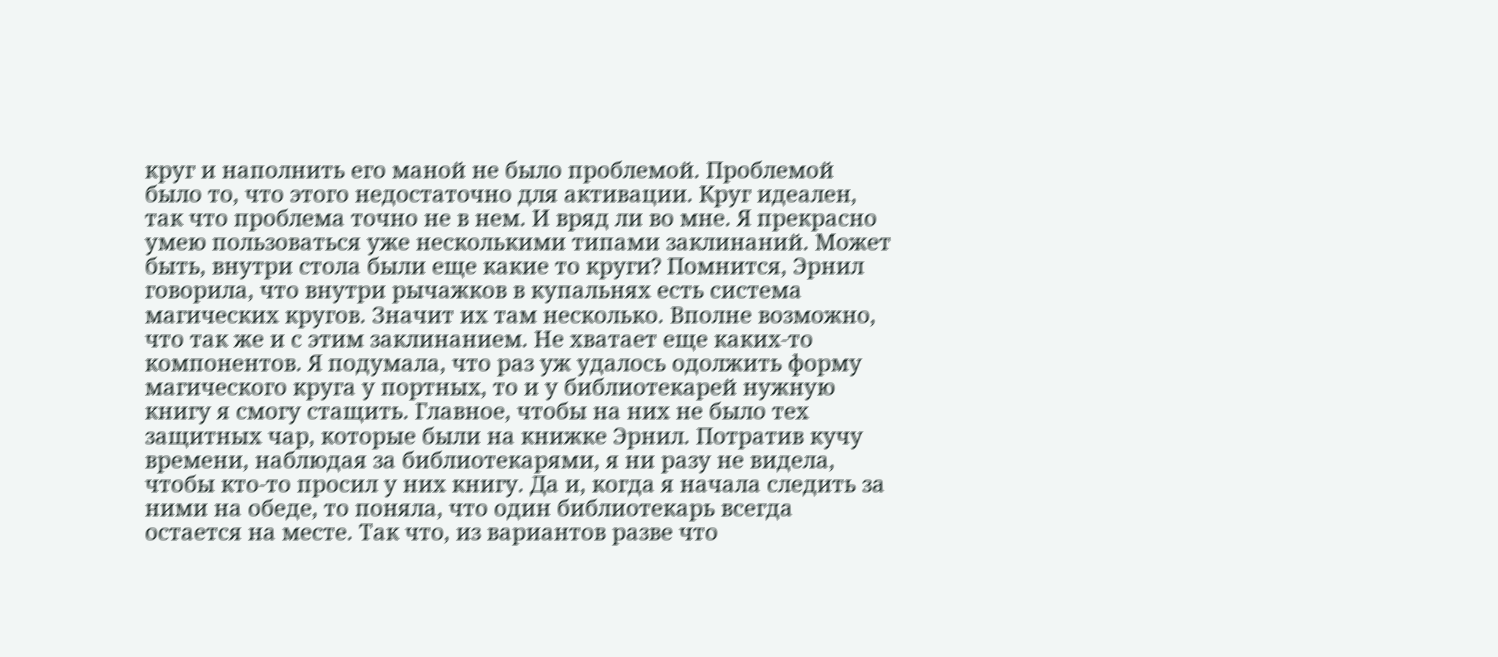круг и наполнить его маной не было проблемой. Проблемой было то, что этого недостаточно для активации. Круг идеален, так что проблема точно не в нем. И вряд ли во мне. Я прекрасно умею пользоваться уже несколькими типами заклинаний. Может быть, внутри стола были еще какие то круги? Помнится, Эрнил говорила, что внутри рычажков в купальнях есть система магических кругов. Значит их там несколько. Вполне возможно, что так же и с этим заклинанием. Не хватает еще каких-то компонентов. Я подумала, что раз уж удалось одолжить форму магического круга у портных, то и у библиотекарей нужную книгу я смогу стащить. Главное, чтобы на них не было тех защитных чар, которые были на книжке Эрнил. Потратив кучу времени, наблюдая за библиотекарями, я ни разу не видела, чтобы кто-то просил у них книгу. Да и, когда я начала следить за ними на обеде, то поняла, что один библиотекарь всегда остается на месте. Так что, из вариантов разве что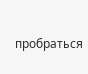пробраться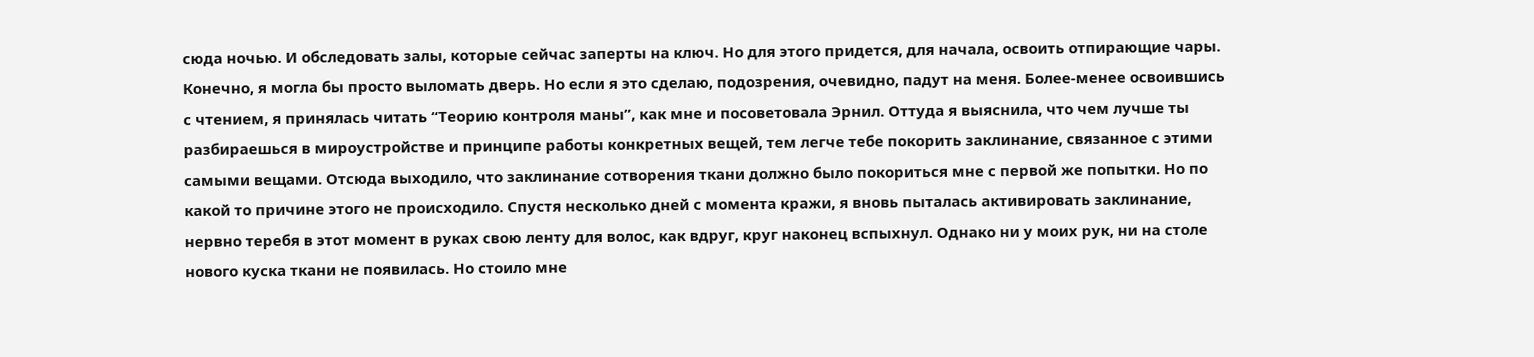сюда ночью. И обследовать залы, которые сейчас заперты на ключ. Но для этого придется, для начала, освоить отпирающие чары. Конечно, я могла бы просто выломать дверь. Но если я это сделаю, подозрения, очевидно, падут на меня. Более-менее освоившись с чтением, я принялась читать “Теорию контроля маны”, как мне и посоветовала Эрнил. Оттуда я выяснила, что чем лучше ты разбираешься в мироустройстве и принципе работы конкретных вещей, тем легче тебе покорить заклинание, связанное с этими самыми вещами. Отсюда выходило, что заклинание сотворения ткани должно было покориться мне с первой же попытки. Но по какой то причине этого не происходило. Спустя несколько дней с момента кражи, я вновь пыталась активировать заклинание, нервно теребя в этот момент в руках свою ленту для волос, как вдруг, круг наконец вспыхнул. Однако ни у моих рук, ни на столе нового куска ткани не появилась. Но стоило мне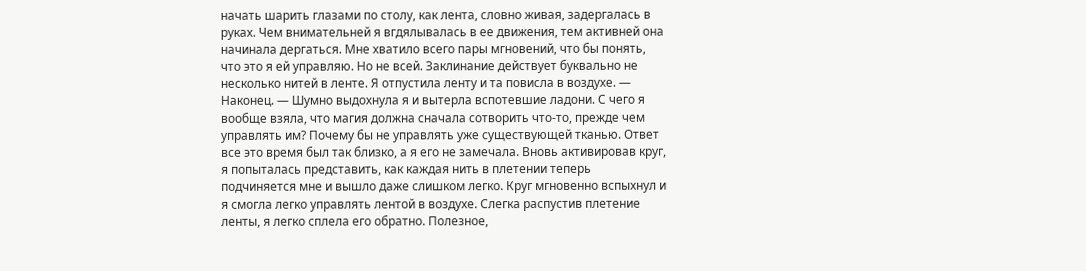начать шарить глазами по столу, как лента, словно живая, задергалась в руках. Чем внимательней я вгдялывалась в ее движения, тем активней она начинала дергаться. Мне хватило всего пары мгновений, что бы понять, что это я ей управляю. Но не всей. Заклинание действует буквально не несколько нитей в ленте. Я отпустила ленту и та повисла в воздухе. — Наконец. — Шумно выдохнула я и вытерла вспотевшие ладони. С чего я вообще взяла, что магия должна сначала сотворить что-то, прежде чем управлять им? Почему бы не управлять уже существующей тканью. Ответ все это время был так близко, а я его не замечала. Вновь активировав круг, я попыталась представить, как каждая нить в плетении теперь подчиняется мне и вышло даже слишком легко. Круг мгновенно вспыхнул и я смогла легко управлять лентой в воздухе. Слегка распустив плетение ленты, я легко сплела его обратно. Полезное,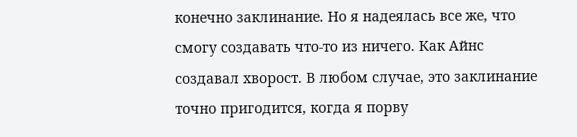конечно заклинание. Но я надеялась все же, что смогу создавать что-то из ничего. Как Айнс создавал хворост. В любом случае, это заклинание точно пригодится, когда я порву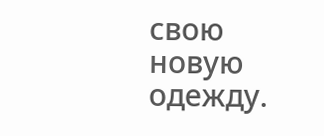свою новую одежду.